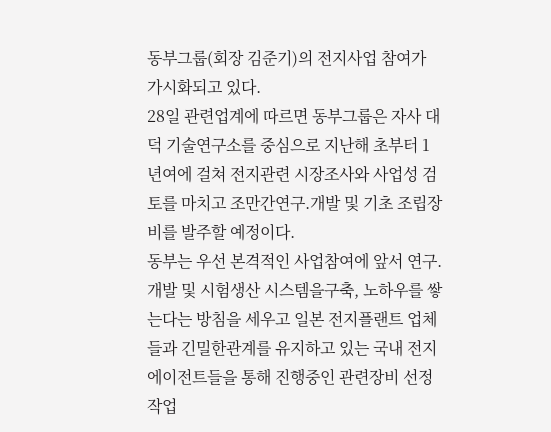동부그룹(회장 김준기)의 전지사업 참여가 가시화되고 있다.
28일 관련업계에 따르면 동부그룹은 자사 대덕 기술연구소를 중심으로 지난해 초부터 1년여에 걸쳐 전지관련 시장조사와 사업성 검토를 마치고 조만간연구.개발 및 기초 조립장비를 발주할 예정이다.
동부는 우선 본격적인 사업참여에 앞서 연구.개발 및 시험생산 시스템을구축, 노하우를 쌓는다는 방침을 세우고 일본 전지플랜트 업체들과 긴밀한관계를 유지하고 있는 국내 전지에이전트들을 통해 진행중인 관련장비 선정작업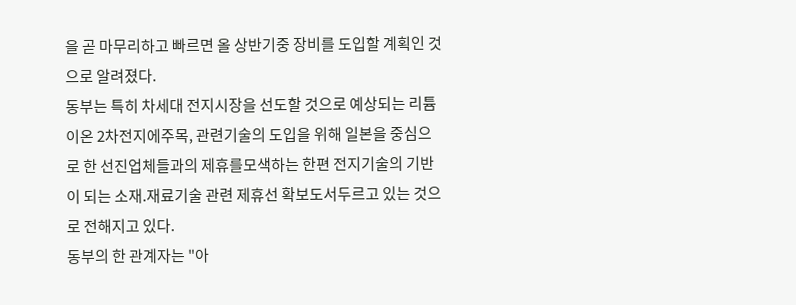을 곧 마무리하고 빠르면 올 상반기중 장비를 도입할 계획인 것으로 알려졌다.
동부는 특히 차세대 전지시장을 선도할 것으로 예상되는 리튬이온 2차전지에주목, 관련기술의 도입을 위해 일본을 중심으로 한 선진업체들과의 제휴를모색하는 한편 전지기술의 기반이 되는 소재.재료기술 관련 제휴선 확보도서두르고 있는 것으로 전해지고 있다.
동부의 한 관계자는 "아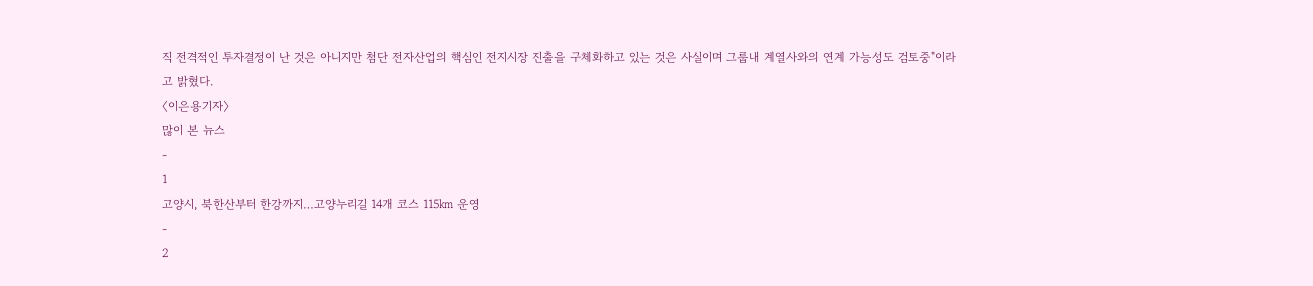직 전격적인 투자결정이 난 것은 아니지만 첨단 전자산업의 핵심인 전지시장 진출을 구체화하고 있는 것은 사실이며 그룹내 계열사와의 연계 가능성도 검토중"이라고 밝혔다.
〈이은용기자〉
많이 본 뉴스
-
1
고양시, 북한산부터 한강까지…고양누리길 14개 코스 115㎞ 운영
-
2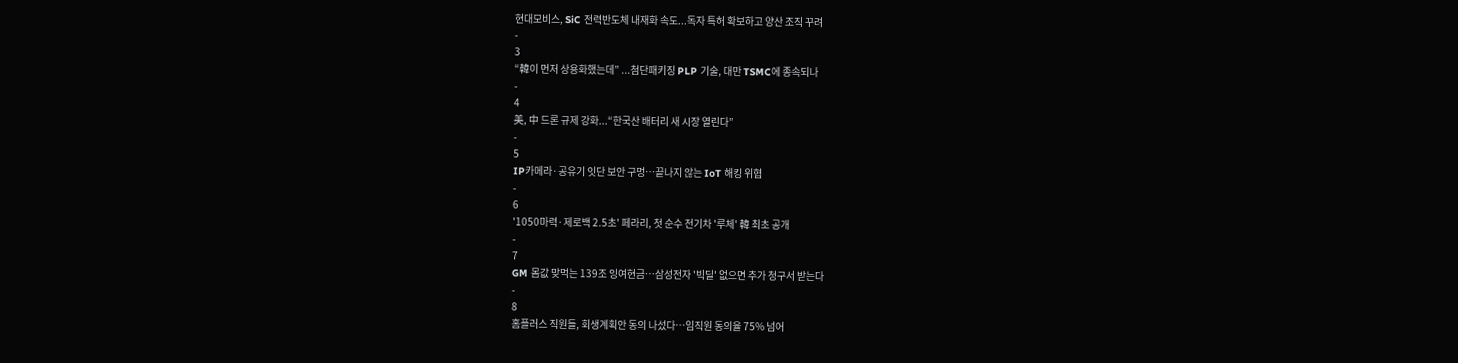현대모비스, SiC 전력반도체 내재화 속도...독자 특허 확보하고 양산 조직 꾸려
-
3
“韓이 먼저 상용화했는데” ...첨단패키징 PLP 기술, 대만 TSMC에 종속되나
-
4
美, 中 드론 규제 강화...“한국산 배터리 새 시장 열린다”
-
5
IP카메라·공유기 잇단 보안 구멍…끝나지 않는 IoT 해킹 위협
-
6
'1050마력·제로백 2.5초' 페라리, 첫 순수 전기차 '루체' 韓 최초 공개
-
7
GM 몸값 맞먹는 139조 잉여현금…삼성전자 '빅딜' 없으면 추가 청구서 받는다
-
8
홈플러스 직원들, 회생계획안 동의 나섰다…임직원 동의율 75% 넘어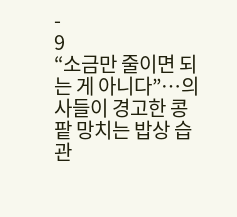-
9
“소금만 줄이면 되는 게 아니다”…의사들이 경고한 콩팥 망치는 밥상 습관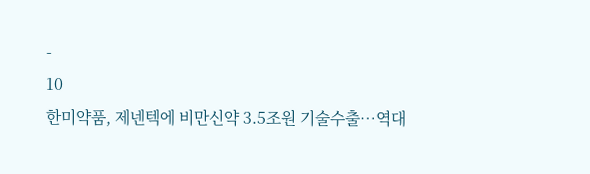-
10
한미약품, 제넨텍에 비만신약 3.5조원 기술수출…역대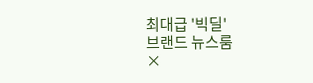최대급 '빅딜'
브랜드 뉴스룸
×